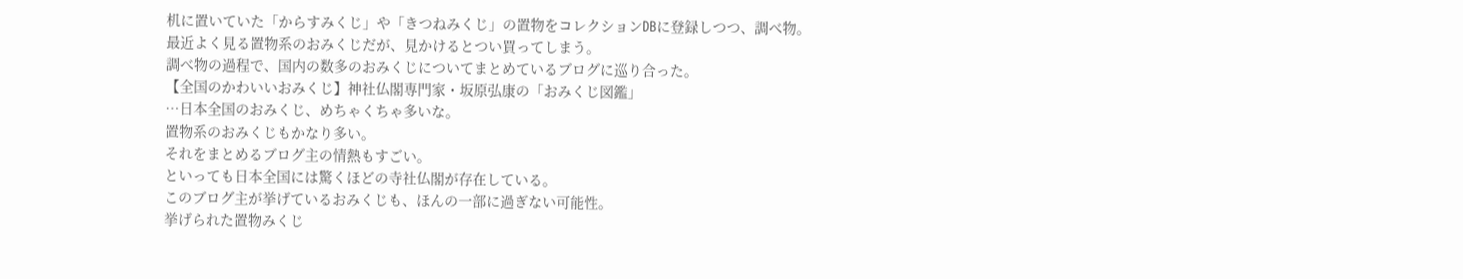机に置いていた「からすみくじ」や「きつねみくじ」の置物をコレクションDBに登録しつつ、調べ物。
最近よく見る置物系のおみくじだが、見かけるとつい買ってしまう。
調べ物の過程で、国内の数多のおみくじについてまとめているブログに巡り合った。
【全国のかわいいおみくじ】神社仏閣専門家・坂原弘康の「おみくじ図鑑」
…日本全国のおみくじ、めちゃくちゃ多いな。
置物系のおみくじもかなり多い。
それをまとめるブログ主の情熱もすごい。
といっても日本全国には驚くほどの寺社仏閣が存在している。
このブログ主が挙げているおみくじも、ほんの一部に過ぎない可能性。
挙げられた置物みくじ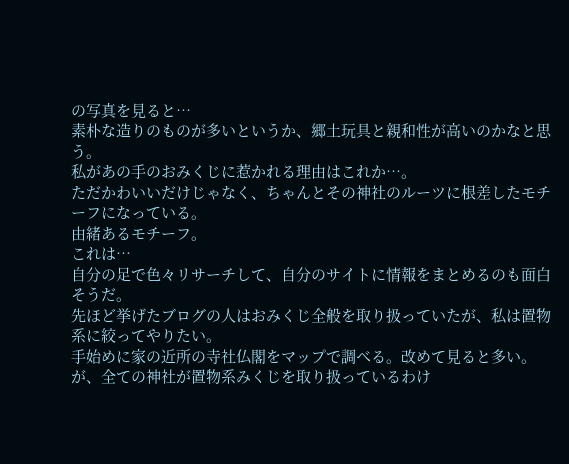の写真を見ると…
素朴な造りのものが多いというか、郷土玩具と親和性が高いのかなと思う。
私があの手のおみくじに惹かれる理由はこれか…。
ただかわいいだけじゃなく、ちゃんとその神社のルーツに根差したモチーフになっている。
由緒あるモチーフ。
これは…
自分の足で色々リサーチして、自分のサイトに情報をまとめるのも面白そうだ。
先ほど挙げたブログの人はおみくじ全般を取り扱っていたが、私は置物系に絞ってやりたい。
手始めに家の近所の寺社仏閣をマップで調べる。改めて見ると多い。
が、全ての神社が置物系みくじを取り扱っているわけ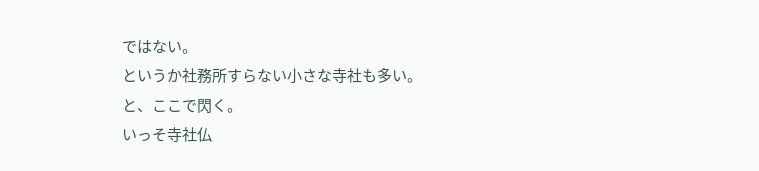ではない。
というか社務所すらない小さな寺社も多い。
と、ここで閃く。
いっそ寺社仏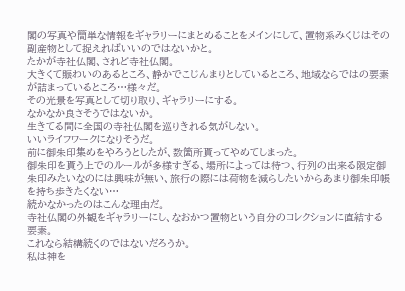閣の写真や簡単な情報をギャラリーにまとめることをメインにして、置物系みくじはその副産物として捉えればいいのではないかと。
たかが寺社仏閣、されど寺社仏閣。
大きくて賑わいのあるところ、静かでこじんまりとしているところ、地域ならではの要素が詰まっているところ…様々だ。
その光景を写真として切り取り、ギャラリーにする。
なかなか良さそうではないか。
生きてる間に全国の寺社仏閣を巡りきれる気がしない。
いいライフワークになりそうだ。
前に御朱印集めをやろうとしたが、数箇所貰ってやめてしまった。
御朱印を貰う上でのルールが多様すぎる、場所によっては待つ、行列の出来る限定御朱印みたいなのには興味が無い、旅行の際には荷物を減らしたいからあまり御朱印帳を持ち歩きたくない…
続かなかったのはこんな理由だ。
寺社仏閣の外観をギャラリーにし、なおかつ置物という自分のコレクションに直結する要素。
これなら結構続くのではないだろうか。
私は神を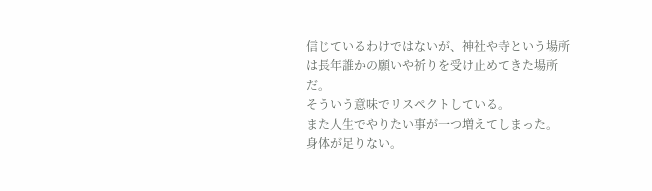信じているわけではないが、神社や寺という場所は長年誰かの願いや祈りを受け止めてきた場所だ。
そういう意味でリスペクトしている。
また人生でやりたい事が一つ増えてしまった。
身体が足りない。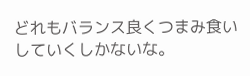どれもバランス良くつまみ食いしていくしかないな。